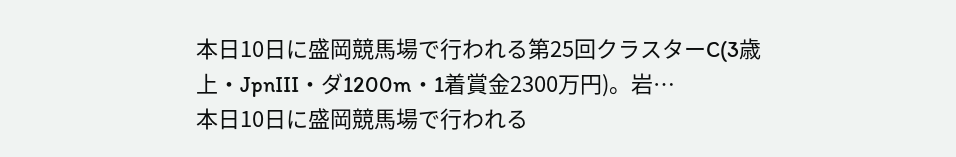本日10日に盛岡競馬場で行われる第25回クラスターC(3歳上・JpnIII・ダ1200m・1着賞金2300万円)。岩…
本日10日に盛岡競馬場で行われる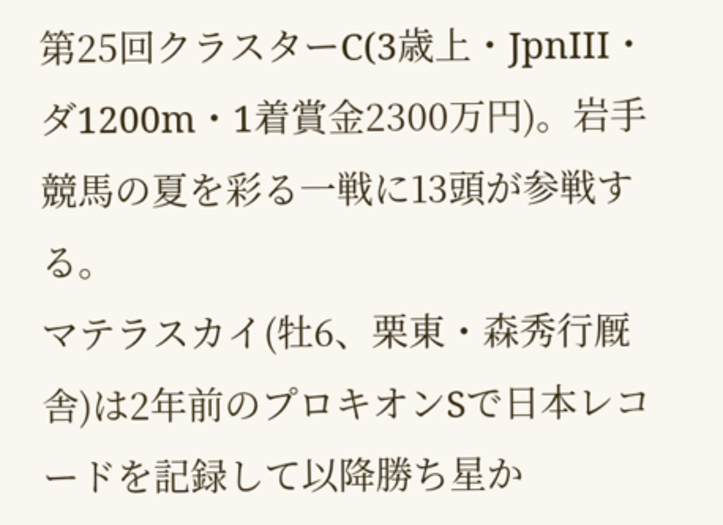第25回クラスターC(3歳上・JpnIII・ダ1200m・1着賞金2300万円)。岩手競馬の夏を彩る一戦に13頭が参戦する。
マテラスカイ(牡6、栗東・森秀行厩舎)は2年前のプロキオンSで日本レコードを記録して以降勝ち星か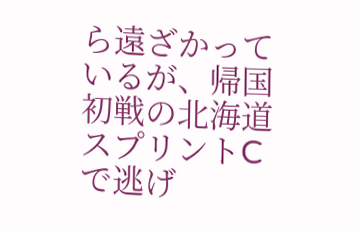ら遠ざかっているが、帰国初戦の北海道スプリントCで逃げ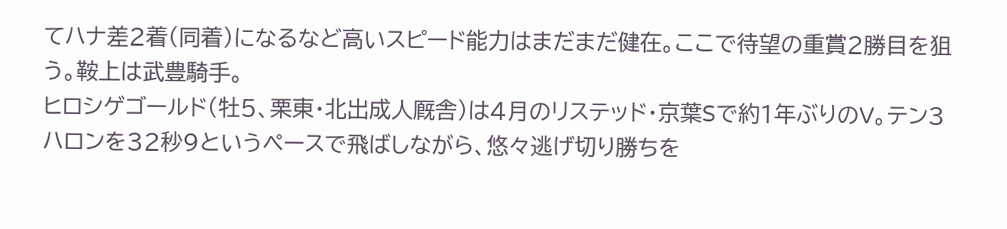てハナ差2着(同着)になるなど高いスピード能力はまだまだ健在。ここで待望の重賞2勝目を狙う。鞍上は武豊騎手。
ヒロシゲゴールド(牡5、栗東・北出成人厩舎)は4月のリステッド・京葉Sで約1年ぶりのV。テン3ハロンを32秒9というペースで飛ばしながら、悠々逃げ切り勝ちを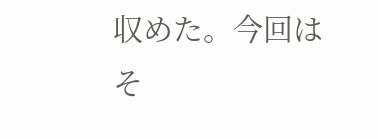収めた。今回はそ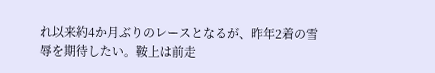れ以来約4か月ぶりのレースとなるが、昨年2着の雪辱を期待したい。鞍上は前走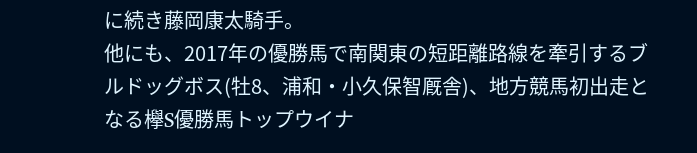に続き藤岡康太騎手。
他にも、2017年の優勝馬で南関東の短距離路線を牽引するブルドッグボス(牡8、浦和・小久保智厩舎)、地方競馬初出走となる欅S優勝馬トップウイナ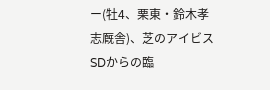ー(牡4、栗東・鈴木孝志厩舎)、芝のアイビスSDからの臨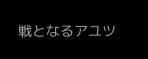戦となるアユツ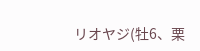リオヤジ(牡6、栗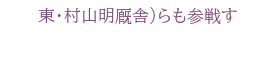東・村山明厩舎)らも参戦す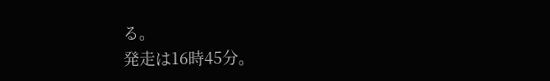る。
発走は16時45分。